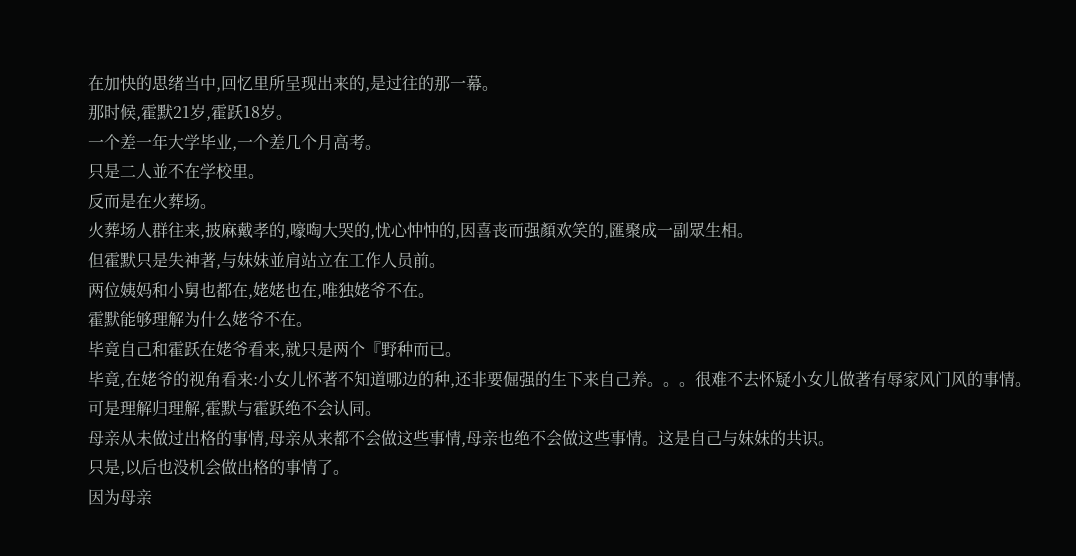在加快的思绪当中,回忆里所呈现出来的,是过往的那一幕。
那时候,霍默21岁,霍跃18岁。
一个差一年大学毕业,一个差几个月高考。
只是二人並不在学校里。
反而是在火葬场。
火葬场人群往来,披麻戴孝的,嚎啕大哭的,忧心忡忡的,因喜丧而强顏欢笑的,匯聚成一副眾生相。
但霍默只是失神著,与妹妹並肩站立在工作人员前。
两位姨妈和小舅也都在,姥姥也在,唯独姥爷不在。
霍默能够理解为什么姥爷不在。
毕竟自己和霍跃在姥爷看来,就只是两个『野种而已。
毕竟,在姥爷的视角看来:小女儿怀著不知道哪边的种,还非要倔强的生下来自己养。。。很难不去怀疑小女儿做著有辱家风门风的事情。
可是理解归理解,霍默与霍跃绝不会认同。
母亲从未做过出格的事情,母亲从来都不会做这些事情,母亲也绝不会做这些事情。这是自己与妹妹的共识。
只是,以后也没机会做出格的事情了。
因为母亲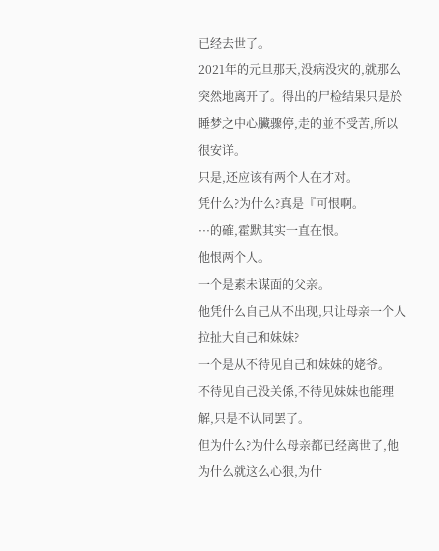已经去世了。
2021年的元旦那天,没病没灾的,就那么突然地离开了。得出的尸检结果只是於睡梦之中心臟骤停,走的並不受苦,所以很安详。
只是,还应该有两个人在才对。
凭什么?为什么?真是『可恨啊。
···的確,霍默其实一直在恨。
他恨两个人。
一个是素未谋面的父亲。
他凭什么自己从不出现,只让母亲一个人拉扯大自己和妹妹?
一个是从不待见自己和妹妹的姥爷。
不待见自己没关係,不待见妹妹也能理解,只是不认同罢了。
但为什么?为什么母亲都已经离世了,他为什么就这么心狠,为什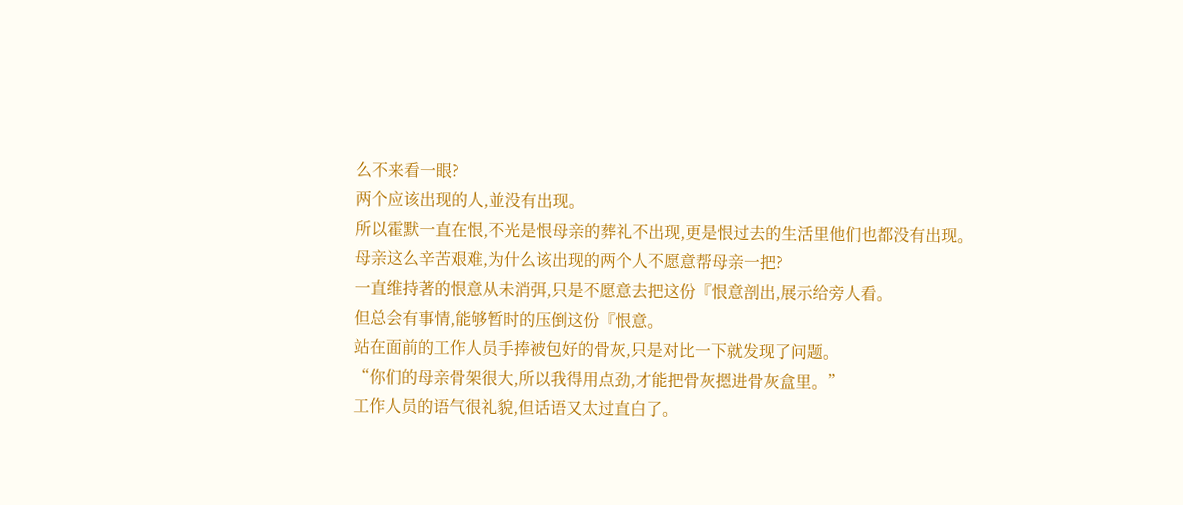么不来看一眼?
两个应该出现的人,並没有出现。
所以霍默一直在恨,不光是恨母亲的葬礼不出现,更是恨过去的生活里他们也都没有出现。
母亲这么辛苦艰难,为什么该出现的两个人不愿意帮母亲一把?
一直维持著的恨意从未消弭,只是不愿意去把这份『恨意剖出,展示给旁人看。
但总会有事情,能够暂时的压倒这份『恨意。
站在面前的工作人员手捧被包好的骨灰,只是对比一下就发现了问题。
“你们的母亲骨架很大,所以我得用点劲,才能把骨灰摁进骨灰盒里。”
工作人员的语气很礼貌,但话语又太过直白了。